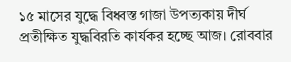১৫ মাসের যুদ্ধে বিধ্বস্ত গাজা উপত্যকায় দীর্ঘ প্রতীক্ষিত যুদ্ধবিরতি কার্যকর হচ্ছে আজ। রোববার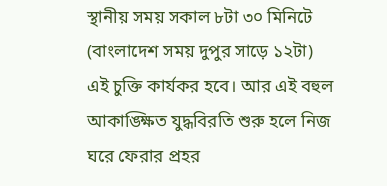স্থানীয় সময় সকাল ৮টা ৩০ মিনিটে (বাংলাদেশ সময় দুপুর সাড়ে ১২টা) এই চুক্তি কার্যকর হবে। আর এই বহুল আকাঙ্ক্ষিত যুদ্ধবিরতি শুরু হলে নিজ ঘরে ফেরার প্রহর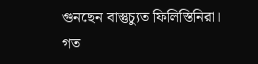গুনছেন বাস্তুচ্যুত ফিলিস্তিনিরা।
গত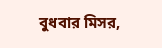বুধবার মিসর,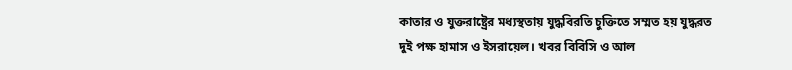কাতার ও যুক্তরাষ্ট্রের মধ্যস্থতায় যুদ্ধবিরতি চুক্তিতে সম্মত হয় যুদ্ধরত দুই পক্ষ হামাস ও ইসরায়েল। খবর বিবিসি ও আল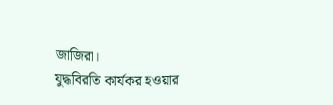জাজিরা।
যুদ্ধবিরতি কার্যকর হওয়ার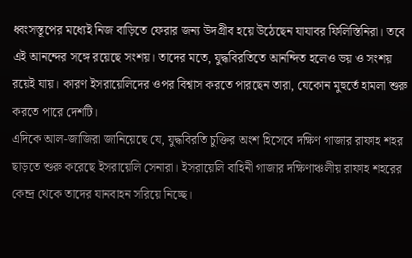ধ্বংসস্তূপের মধ্যেই নিজ বাড়িতে ফেরার জন্য উদগ্রীব হয়ে উঠেছেন যাযাবর ফিলিস্তিনিরা। তবে এই আনন্দের সঙ্গে রয়েছে সংশয়। তাদের মতে, যুদ্ধবিরতিতে আনন্দিত হলেও ভয় ও সংশয় রয়েই যায়। কারণ ইসরায়েলিদের ওপর বিশ্বাস করতে পারছেন তারা, যেকোন মুহুর্তে হামলা শুরু করতে পারে দেশটি।
এদিকে আল-জাজিরা জানিয়েছে যে, যুদ্ধবিরতি চুক্তির অংশ হিসেবে দক্ষিণ গাজার রাফাহ শহর ছাড়তে শুরু করেছে ইসরায়েলি সেনারা। ইসরায়েলি বাহিনী গাজার দক্ষিণাঞ্চলীয় রাফাহ শহরের কেন্দ্র থেকে তাদের যানবাহন সরিয়ে নিচ্ছে।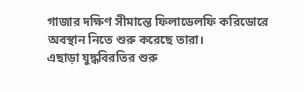গাজার দক্ষিণ সীমান্তে ফিলাডেলফি করিডোরে অবস্থান নিতে শুরু করেছে তারা।
এছাড়া যুদ্ধবিরতির শুরু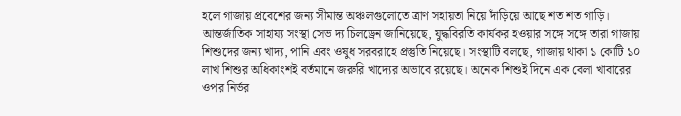হলে গাজায় প্রবেশের জন্য সীমান্ত অঞ্চলগুলোতে ত্রাণ সহায়তা নিয়ে দাঁড়িয়ে আছে শত শত গাড়ি।
আন্তর্জাতিক সাহায্য সংস্থা সেভ দ্য চিলড্রেন জানিয়েছে, যুদ্ধবিরতি কার্যকর হওয়ার সঙ্গে সঙ্গে তারা গাজায় শিশুদের জন্য খাদ্য, পানি এবং ওষুধ সরবরাহে প্রস্তুতি নিয়েছে। সংস্থাটি বলছে, গাজায় থাকা ১ কোটি ১০ লাখ শিশুর অধিকাংশই বর্তমানে জরুরি খাদ্যের অভাবে রয়েছে। অনেক শিশুই দিনে এক বেলা খাবারের ওপর নির্ভর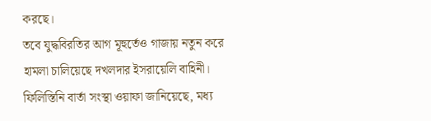করছে।
তবে যুদ্ধবিরতির আগ মূহুর্তেও গাজায় নতুন করে হামলা চালিয়েছে দখলদার ইসরায়েলি বাহিনী। ফিলিস্তিনি বার্তা সংস্থা ওয়াফা জানিয়েছে, মধ্য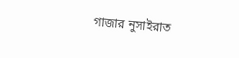গাজার নুসাইরাত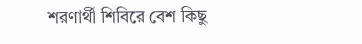শরণার্থী শিবিরে বেশ কিছু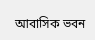আবাসিক ভবন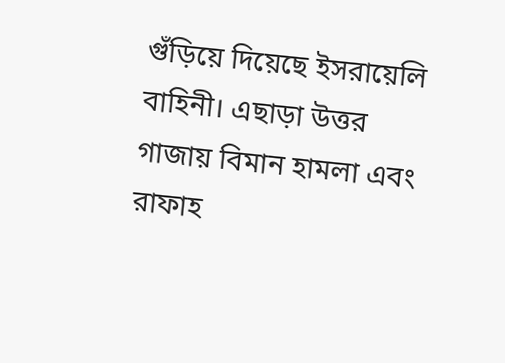গুঁড়িয়ে দিয়েছে ইসরায়েলি বাহিনী। এছাড়া উত্তর গাজায় বিমান হামলা এবং রাফাহ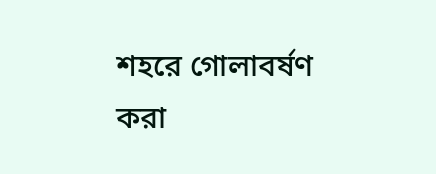শহরে গোলাবর্ষণ করা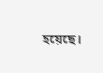হয়েছে।